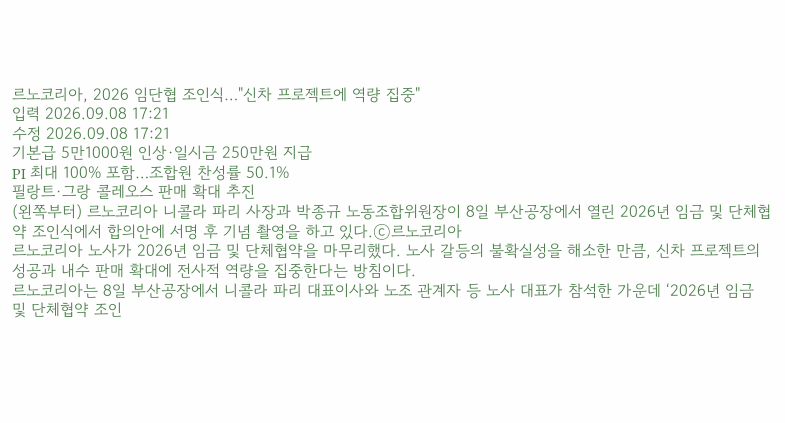르노코리아, 2026 임단협 조인식…"신차 프로젝트에 역량 집중"
입력 2026.09.08 17:21
수정 2026.09.08 17:21
기본급 5만1000원 인상·일시금 250만원 지급
PI 최대 100% 포함…조합원 찬성률 50.1%
필랑트·그랑 콜레오스 판매 확대 추진
(왼쪽부터) 르노코리아 니콜라 파리 사장과 박종규 노동조합위원장이 8일 부산공장에서 열린 2026년 임금 및 단체협약 조인식에서 합의안에 서명 후 기념 촬영을 하고 있다.ⓒ르노코리아
르노코리아 노사가 2026년 임금 및 단체협약을 마무리했다. 노사 갈등의 불확실성을 해소한 만큼, 신차 프로젝트의 성공과 내수 판매 확대에 전사적 역량을 집중한다는 방침이다.
르노코리아는 8일 부산공장에서 니콜라 파리 대표이사와 노조 관계자 등 노사 대표가 참석한 가운데 ‘2026년 임금 및 단체협약 조인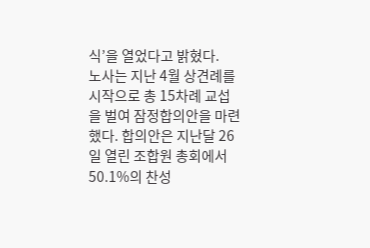식’을 열었다고 밝혔다.
노사는 지난 4월 상견례를 시작으로 총 15차례 교섭을 벌여 잠정합의안을 마련했다. 합의안은 지난달 26일 열린 조합원 총회에서 50.1%의 찬성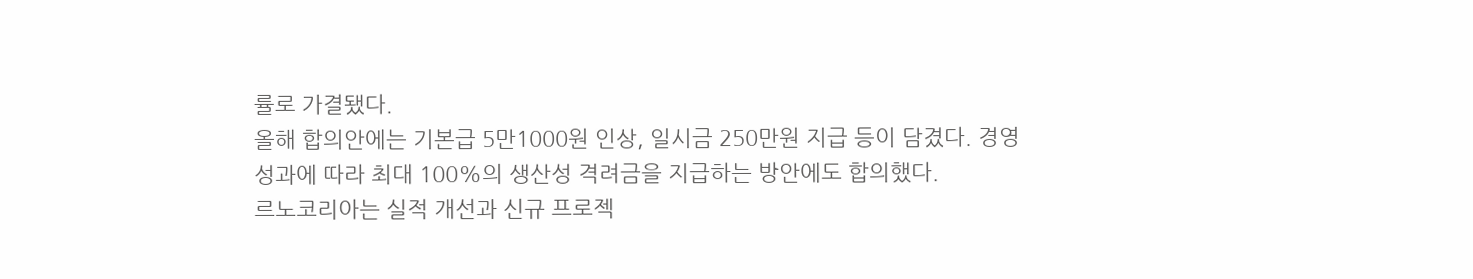률로 가결됐다.
올해 합의안에는 기본급 5만1000원 인상, 일시금 250만원 지급 등이 담겼다. 경영 성과에 따라 최대 100%의 생산성 격려금을 지급하는 방안에도 합의했다.
르노코리아는 실적 개선과 신규 프로젝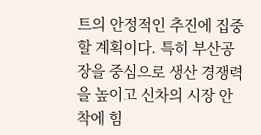트의 안정적인 추진에 집중할 계획이다. 특히 부산공장을 중심으로 생산 경쟁력을 높이고 신차의 시장 안착에 힘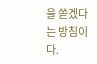을 쏟겠다는 방침이다.